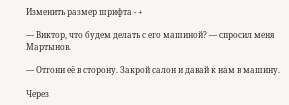Изменить размер шрифта - +

— Виктор, что будем делать с его машиной? — спросил меня Мартынов.

— Отгони её в сторону. Закрой салон и давай к нам в машину.

Через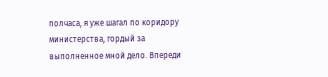полчаса, я уже шагал по коридору министерства, гордый за выполненное мной дело. Впереди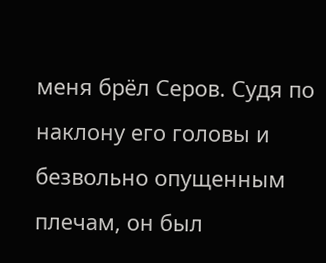меня брёл Серов. Судя по наклону его головы и безвольно опущенным плечам, он был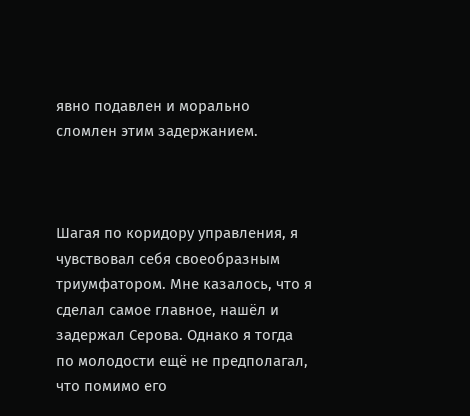явно подавлен и морально сломлен этим задержанием.



Шагая по коридору управления, я чувствовал себя своеобразным триумфатором. Мне казалось, что я сделал самое главное, нашёл и задержал Серова. Однако я тогда по молодости ещё не предполагал, что помимо его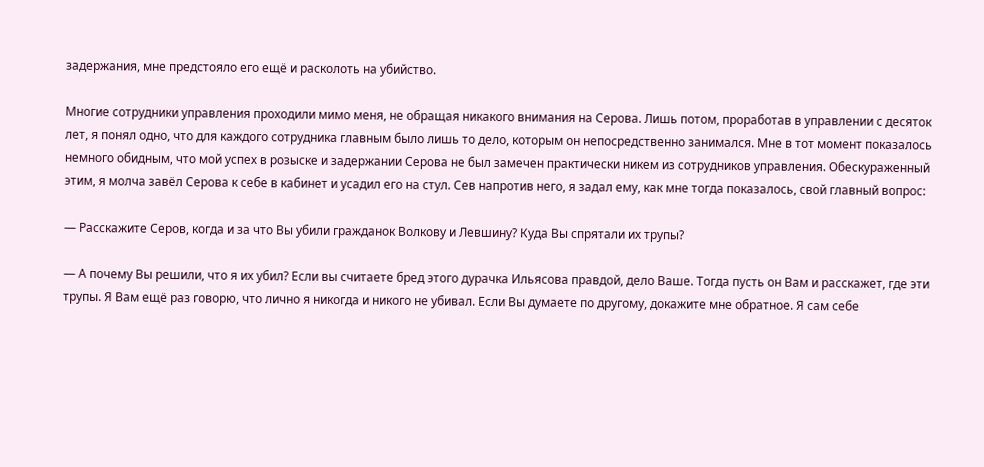задержания, мне предстояло его ещё и расколоть на убийство.

Многие сотрудники управления проходили мимо меня, не обращая никакого внимания на Серова. Лишь потом, проработав в управлении с десяток лет, я понял одно, что для каждого сотрудника главным было лишь то дело, которым он непосредственно занимался. Мне в тот момент показалось немного обидным, что мой успех в розыске и задержании Серова не был замечен практически никем из сотрудников управления. Обескураженный этим, я молча завёл Серова к себе в кабинет и усадил его на стул. Сев напротив него, я задал ему, как мне тогда показалось, свой главный вопрос:

— Расскажите Серов, когда и за что Вы убили гражданок Волкову и Левшину? Куда Вы спрятали их трупы?

— А почему Вы решили, что я их убил? Если вы считаете бред этого дурачка Ильясова правдой, дело Ваше. Тогда пусть он Вам и расскажет, где эти трупы. Я Вам ещё раз говорю, что лично я никогда и никого не убивал. Если Вы думаете по другому, докажите мне обратное. Я сам себе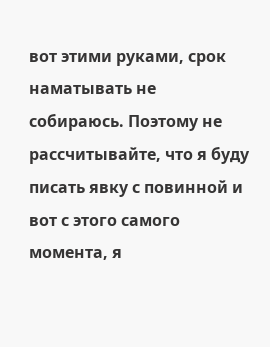вот этими руками, срок наматывать не собираюсь. Поэтому не рассчитывайте, что я буду писать явку с повинной и вот с этого самого момента, я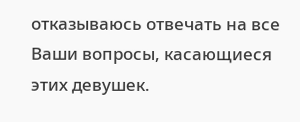отказываюсь отвечать на все Ваши вопросы, касающиеся этих девушек.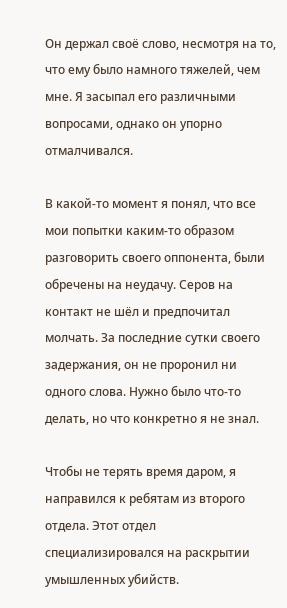Он держал своё слово, несмотря на то, что ему было намного тяжелей, чем мне. Я засыпал его различными вопросами, однако он упорно отмалчивался.

В какой-то момент я понял, что все мои попытки каким-то образом разговорить своего оппонента, были обречены на неудачу. Серов на контакт не шёл и предпочитал молчать. За последние сутки своего задержания, он не проронил ни одного слова. Нужно было что-то делать, но что конкретно я не знал.

Чтобы не терять время даром, я направился к ребятам из второго отдела. Этот отдел специализировался на раскрытии умышленных убийств.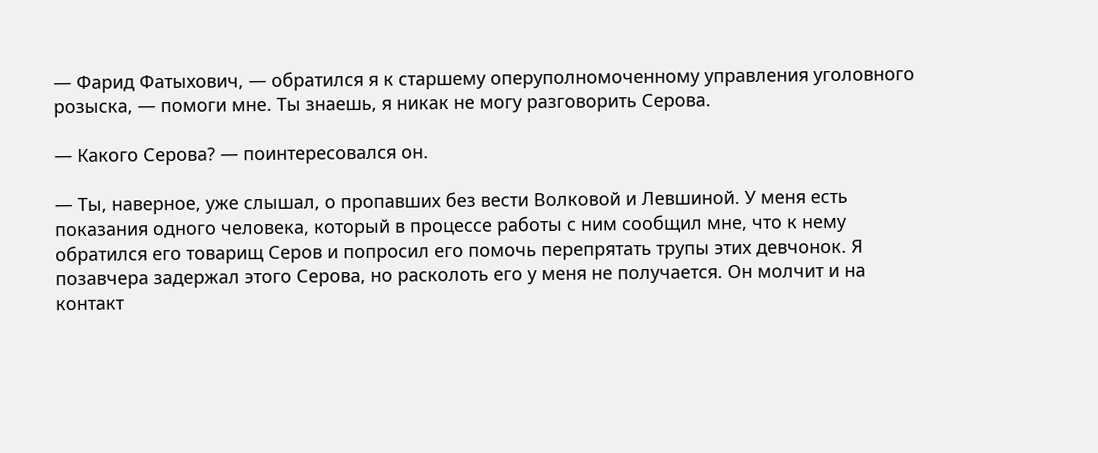— Фарид Фатыхович, — обратился я к старшему оперуполномоченному управления уголовного розыска, — помоги мне. Ты знаешь, я никак не могу разговорить Серова.

— Какого Серова? — поинтересовался он.

— Ты, наверное, уже слышал, о пропавших без вести Волковой и Левшиной. У меня есть показания одного человека, который в процессе работы с ним сообщил мне, что к нему обратился его товарищ Серов и попросил его помочь перепрятать трупы этих девчонок. Я позавчера задержал этого Серова, но расколоть его у меня не получается. Он молчит и на контакт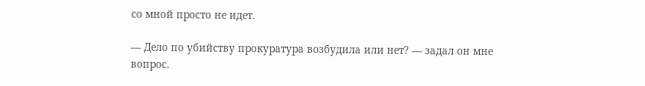со мной просто не идет.

— Дело по убийству прокуратура возбудила или нет? — задал он мне вопрос.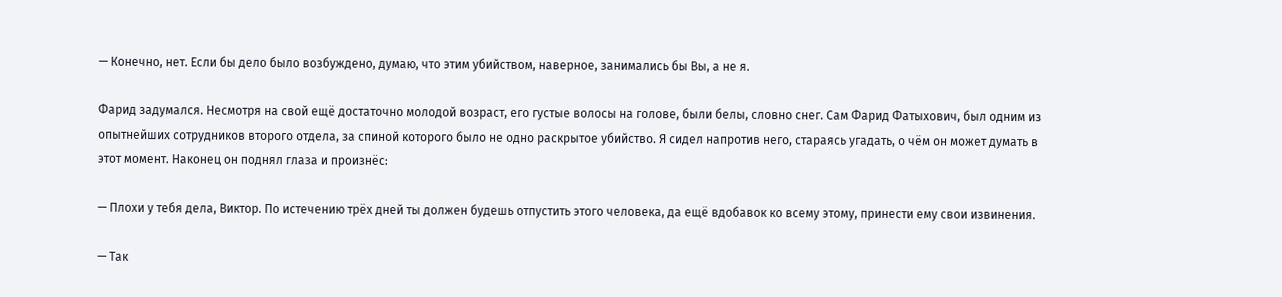— Конечно, нет. Если бы дело было возбуждено, думаю, что этим убийством, наверное, занимались бы Вы, а не я.

Фарид задумался. Несмотря на свой ещё достаточно молодой возраст, его густые волосы на голове, были белы, словно снег. Сам Фарид Фатыхович, был одним из опытнейших сотрудников второго отдела, за спиной которого было не одно раскрытое убийство. Я сидел напротив него, стараясь угадать, о чём он может думать в этот момент. Наконец он поднял глаза и произнёс:

— Плохи у тебя дела, Виктор. По истечению трёх дней ты должен будешь отпустить этого человека, да ещё вдобавок ко всему этому, принести ему свои извинения.

— Так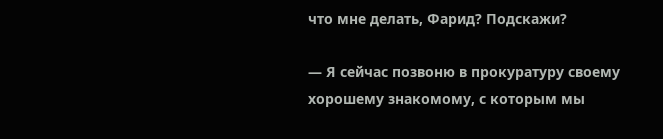что мне делать, Фарид? Подскажи?

— Я сейчас позвоню в прокуратуру своему хорошему знакомому, с которым мы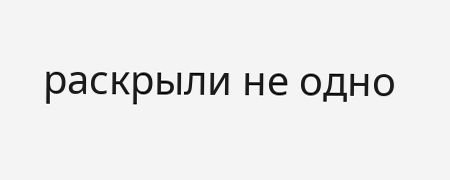раскрыли не одно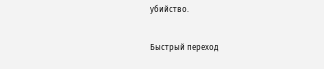убийство.

Быстрый переход